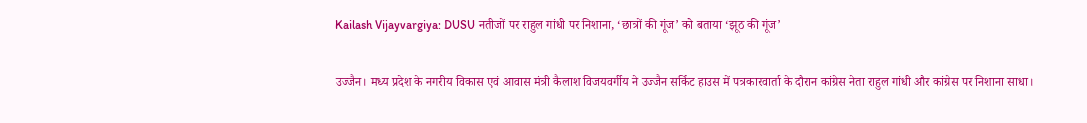Kailash Vijayvargiya: DUSU नतीजों पर राहुल गांधी पर निशाना, ‘छात्रों की गूंज’ को बताया ‘झूठ की गूंज’

उज्जैन। मध्य प्रदेश के नगरीय विकास एवं आवास मंत्री कैलाश विजयवर्गीय ने उज्जैन सर्किट हाउस में पत्रकारवार्ता के दौरान कांग्रेस नेता राहुल गांधी और कांग्रेस पर निशाना साधा।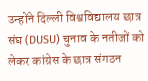उन्होंने दिल्ली विश्वविद्यालय छात्र संघ (DUSU) चुनाव के नतीजों को लेकर कांग्रेस के छात्र संगठन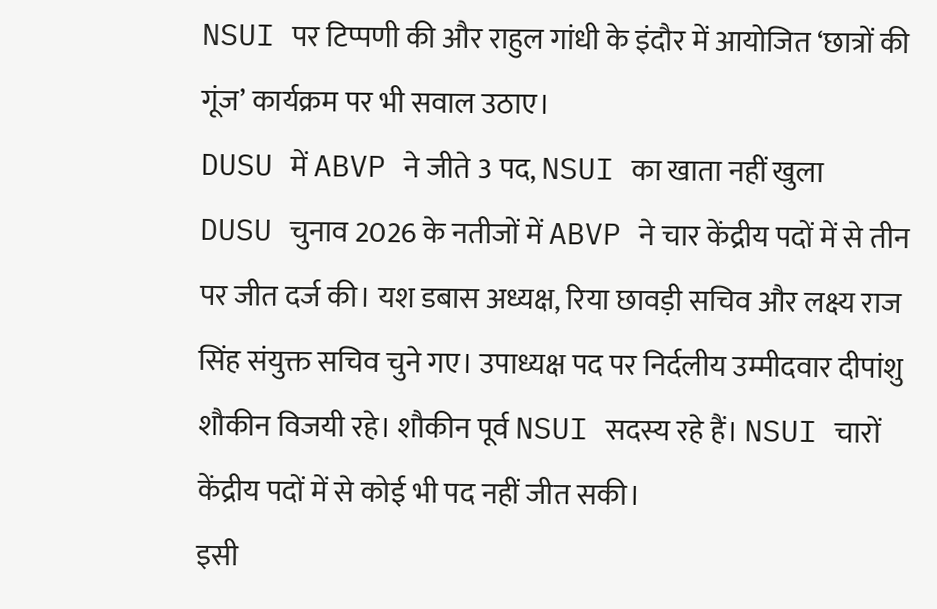NSUI पर टिप्पणी की और राहुल गांधी के इंदौर में आयोजित ‘छात्रों की गूंज’ कार्यक्रम पर भी सवाल उठाए।
DUSU में ABVP ने जीते 3 पद, NSUI का खाता नहीं खुला
DUSU चुनाव 2026 के नतीजों में ABVP ने चार केंद्रीय पदों में से तीन पर जीत दर्ज की। यश डबास अध्यक्ष, रिया छावड़ी सचिव और लक्ष्य राज सिंह संयुक्त सचिव चुने गए। उपाध्यक्ष पद पर निर्दलीय उम्मीदवार दीपांशु शौकीन विजयी रहे। शौकीन पूर्व NSUI सदस्य रहे हैं। NSUI चारों केंद्रीय पदों में से कोई भी पद नहीं जीत सकी।
इसी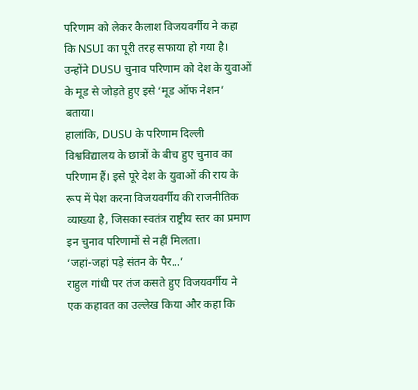परिणाम को लेकर कैलाश विजयवर्गीय ने कहा कि NSUI का पूरी तरह सफाया हो गया है। उन्होंने DUSU चुनाव परिणाम को देश के युवाओं के मूड से जोड़ते हुए इसे ‘मूड ऑफ नेशन’ बताया।
हालांकि, DUSU के परिणाम दिल्ली विश्वविद्यालय के छात्रों के बीच हुए चुनाव का परिणाम हैं। इसे पूरे देश के युवाओं की राय के रूप में पेश करना विजयवर्गीय की राजनीतिक व्याख्या है, जिसका स्वतंत्र राष्ट्रीय स्तर का प्रमाण इन चुनाव परिणामों से नहीं मिलता।
‘जहां-जहां पड़े संतन के पैर...’
राहुल गांधी पर तंज कसते हुए विजयवर्गीय ने एक कहावत का उल्लेख किया और कहा कि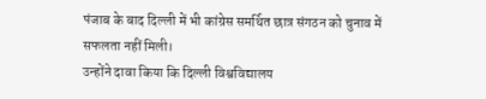पंजाब के बाद दिल्ली में भी कांग्रेस समर्थित छात्र संगठन को चुनाव में सफलता नहीं मिली।
उन्होंने दावा किया कि दिल्ली विश्वविद्यालय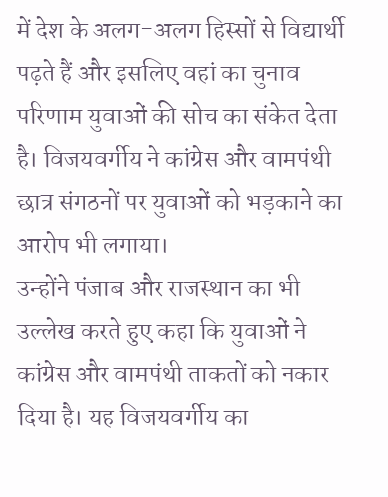में देश के अलग-अलग हिस्सों से विद्यार्थी पढ़ते हैं और इसलिए वहां का चुनाव परिणाम युवाओं की सोच का संकेत देता है। विजयवर्गीय ने कांग्रेस और वामपंथी छात्र संगठनों पर युवाओं को भड़काने का आरोप भी लगाया।
उन्होंने पंजाब और राजस्थान का भी उल्लेख करते हुए कहा कि युवाओं ने कांग्रेस और वामपंथी ताकतों को नकार दिया है। यह विजयवर्गीय का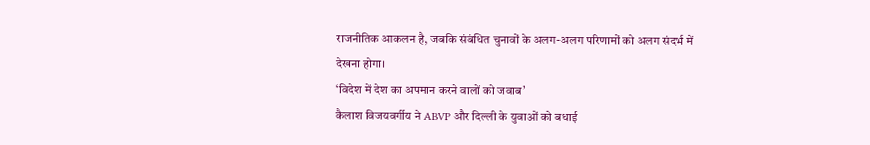राजनीतिक आकलन है, जबकि संबंधित चुनावों के अलग-अलग परिणामों को अलग संदर्भ में देखना होगा।
‘विदेश में देश का अपमान करने वालों को जवाब’
कैलाश विजयवर्गीय ने ABVP और दिल्ली के युवाओं को बधाई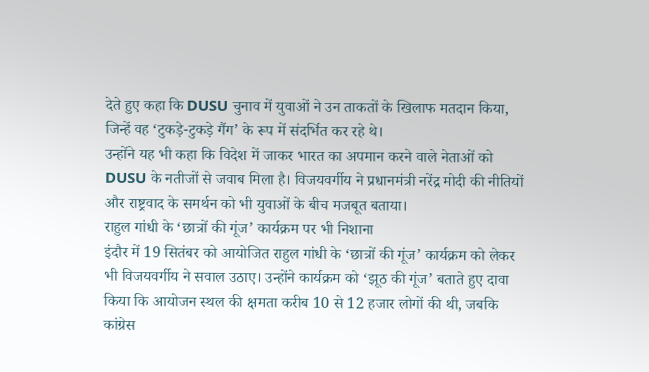देते हुए कहा कि DUSU चुनाव में युवाओं ने उन ताकतों के खिलाफ मतदान किया, जिन्हें वह ‘टुकड़े-टुकड़े गैंग’ के रूप में संदर्भित कर रहे थे।
उन्होंने यह भी कहा कि विदेश में जाकर भारत का अपमान करने वाले नेताओं को DUSU के नतीजों से जवाब मिला है। विजयवर्गीय ने प्रधानमंत्री नरेंद्र मोदी की नीतियों और राष्ट्रवाद के समर्थन को भी युवाओं के बीच मजबूत बताया।
राहुल गांधी के ‘छात्रों की गूंज’ कार्यक्रम पर भी निशाना
इंदौर में 19 सितंबर को आयोजित राहुल गांधी के ‘छात्रों की गूंज’ कार्यक्रम को लेकर भी विजयवर्गीय ने सवाल उठाए। उन्होंने कार्यक्रम को ‘झूठ की गूंज’ बताते हुए दावा किया कि आयोजन स्थल की क्षमता करीब 10 से 12 हजार लोगों की थी, जबकि कांग्रेस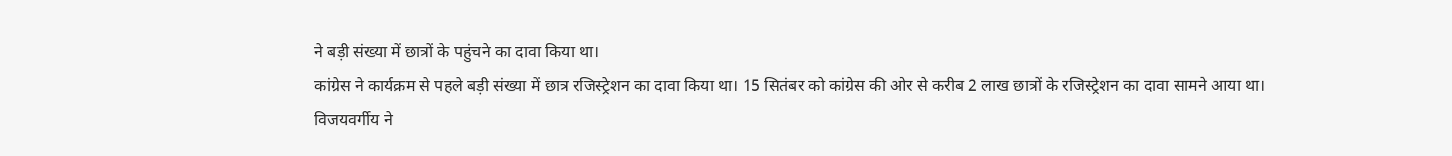ने बड़ी संख्या में छात्रों के पहुंचने का दावा किया था।
कांग्रेस ने कार्यक्रम से पहले बड़ी संख्या में छात्र रजिस्ट्रेशन का दावा किया था। 15 सितंबर को कांग्रेस की ओर से करीब 2 लाख छात्रों के रजिस्ट्रेशन का दावा सामने आया था।
विजयवर्गीय ने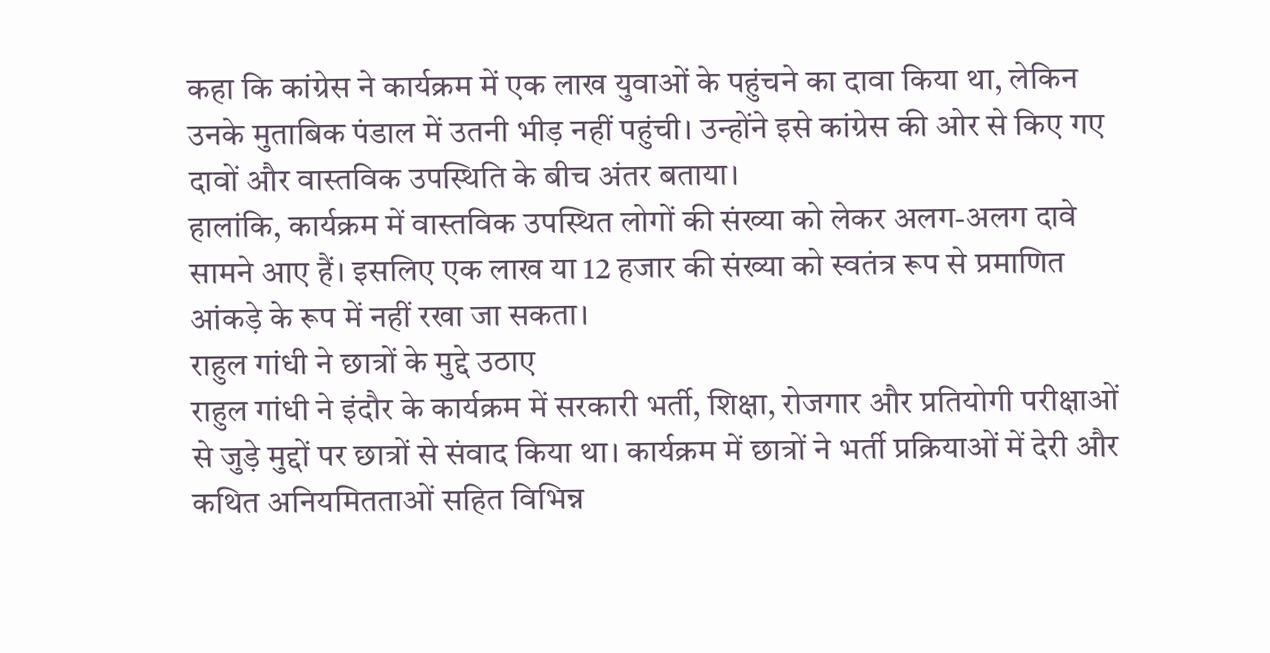कहा कि कांग्रेस ने कार्यक्रम में एक लाख युवाओं के पहुंचने का दावा किया था, लेकिन उनके मुताबिक पंडाल में उतनी भीड़ नहीं पहुंची। उन्होंने इसे कांग्रेस की ओर से किए गए दावों और वास्तविक उपस्थिति के बीच अंतर बताया।
हालांकि, कार्यक्रम में वास्तविक उपस्थित लोगों की संख्या को लेकर अलग-अलग दावे सामने आए हैं। इसलिए एक लाख या 12 हजार की संख्या को स्वतंत्र रूप से प्रमाणित आंकड़े के रूप में नहीं रखा जा सकता।
राहुल गांधी ने छात्रों के मुद्दे उठाए
राहुल गांधी ने इंदौर के कार्यक्रम में सरकारी भर्ती, शिक्षा, रोजगार और प्रतियोगी परीक्षाओं से जुड़े मुद्दों पर छात्रों से संवाद किया था। कार्यक्रम में छात्रों ने भर्ती प्रक्रियाओं में देरी और कथित अनियमितताओं सहित विभिन्न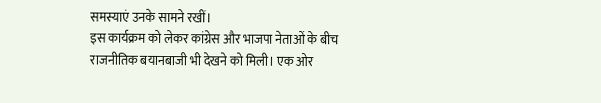समस्याएं उनके सामने रखीं।
इस कार्यक्रम को लेकर कांग्रेस और भाजपा नेताओं के बीच राजनीतिक बयानबाजी भी देखने को मिली। एक ओर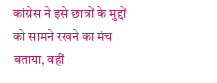कांग्रेस ने इसे छात्रों के मुद्दों को सामने रखने का मंच बताया, वहीं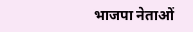भाजपा नेताओं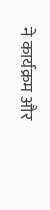ने कार्यक्रम और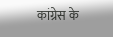कांग्रेस के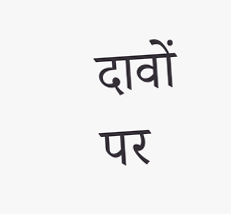दावों पर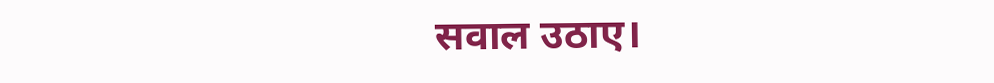सवाल उठाए।